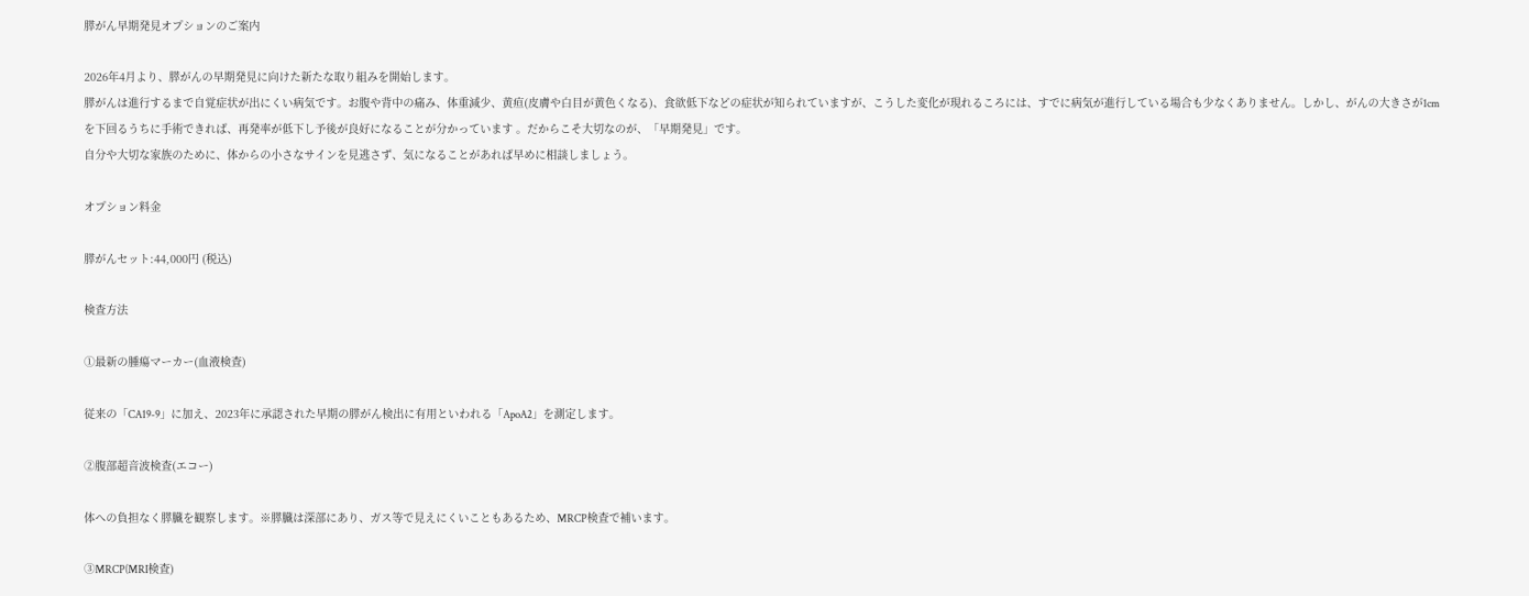膵がん早期発見オプションのご案内

2026年4月より、膵がんの早期発見に向けた新たな取り組みを開始します。
膵がんは進行するまで自覚症状が出にくい病気です。お腹や背中の痛み、体重減少、黄疸(皮膚や白目が黄色くなる)、食欲低下などの症状が知られていますが、こうした変化が現れるころには、すでに病気が進行している場合も少なくありません。しかし、がんの大きさが1cmを下回るうちに手術できれば、再発率が低下し予後が良好になることが分かっています 。だからこそ大切なのが、「早期発見」です。
自分や大切な家族のために、体からの小さなサインを見逃さず、気になることがあれば早めに相談しましょう。

オプション料金

膵がんセット:44,000円 (税込)

検査方法

①最新の腫瘍マーカー(血液検査)

従来の「CA19-9」に加え、2023年に承認された早期の膵がん検出に有用といわれる「ApoA2」を測定します。

②腹部超音波検査(エコー)

体への負担なく膵臓を観察します。※膵臓は深部にあり、ガス等で見えにくいこともあるため、MRCP検査で補います。

③MRCP(MRI検査)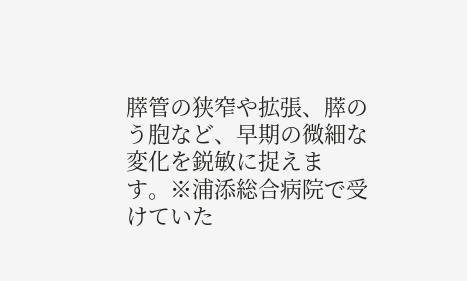膵管の狭窄や拡張、膵のう胞など、早期の微細な変化を鋭敏に捉えます。※浦添総合病院で受けていた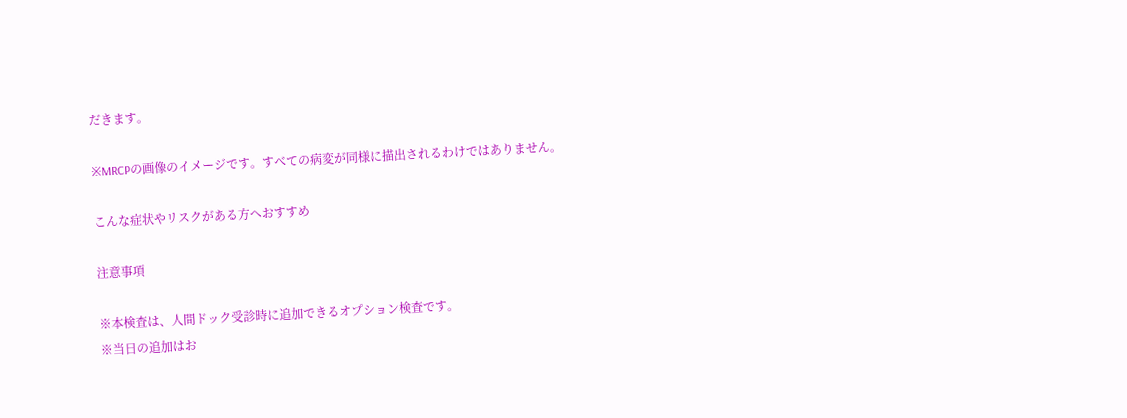だきます。

※MRCPの画像のイメージです。すべての病変が同様に描出されるわけではありません。

こんな症状やリスクがある方へおすすめ

注意事項

※本検査は、人間ドック受診時に追加できるオプション検査です。
※当日の追加はお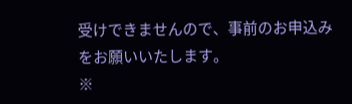受けできませんので、事前のお申込みをお願いいたします。
※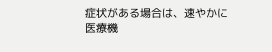症状がある場合は、速やかに医療機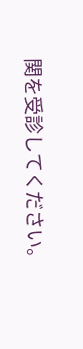関を受診してください。